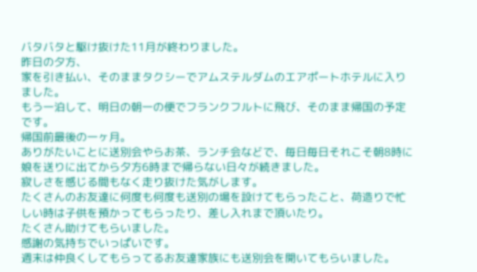バタバタと駆け抜けた11月が終わりました。
昨日の夕方、
家を引き払い、そのままタクシーでアムステルダムのエアポートホテルに入りました。
もう一泊して、明日の朝一の便でフランクフルトに飛び、そのまま帰国の予定です。
帰国前最後の一ヶ月。
ありがたいことに送別会やらお茶、ランチ会などで、毎日毎日それこそ朝8時に娘を送りに出てから夕方6時まで帰らない日々が続きました。
寂しさを感じる間もなく走り抜けた気がします。
たくさんのお友達に何度も何度も送別の場を設けてもらったこと、荷造りで忙しい時は子供を預かってもらったり、差し入れまで頂いたり。
たくさん助けてもらいました。
感謝の気持ちでいっぱいです。
週末は仲良くしてもらってるお友達家族にも送別会を開いてもらいました。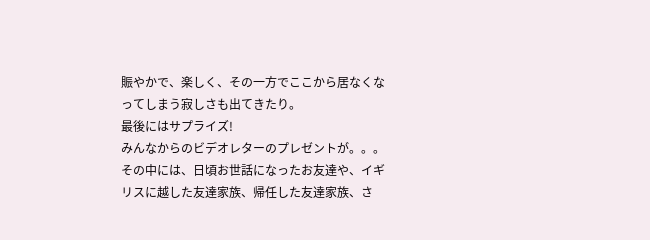賑やかで、楽しく、その一方でここから居なくなってしまう寂しさも出てきたり。
最後にはサプライズ!
みんなからのビデオレターのプレゼントが。。。
その中には、日頃お世話になったお友達や、イギリスに越した友達家族、帰任した友達家族、さ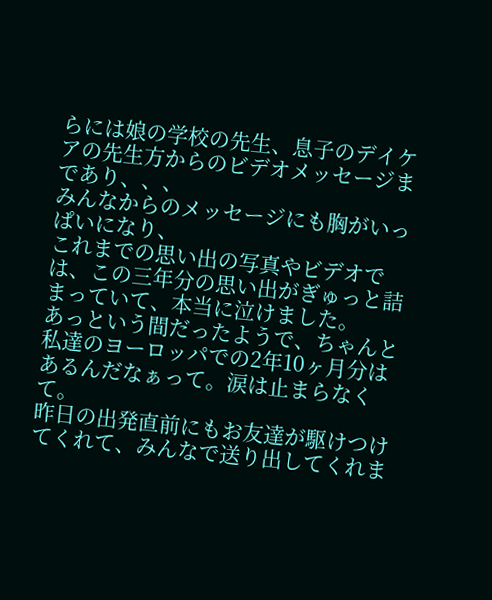らには娘の学校の先生、息子のデイケアの先生方からのビデオメッセージまであり、、、
みんなからのメッセージにも胸がいっぱいになり、
これまでの思い出の写真やビデオでは、この三年分の思い出がぎゅっと詰まっていて、本当に泣けました。
あっという間だったようで、ちゃんと私達のヨーロッパでの2年10ヶ月分はあるんだなぁって。涙は止まらなくて。
昨日の出発直前にもお友達が駆けつけてくれて、みんなで送り出してくれま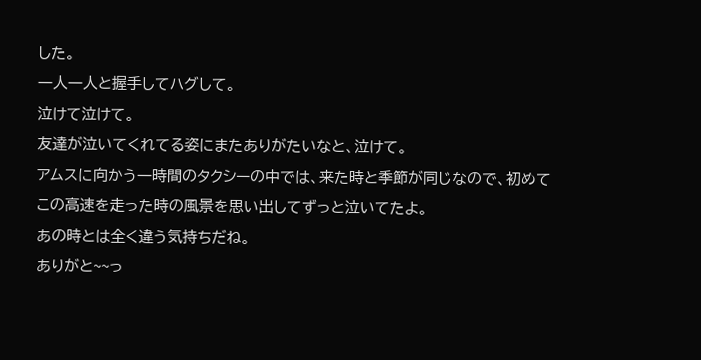した。
一人一人と握手してハグして。
泣けて泣けて。
友達が泣いてくれてる姿にまたありがたいなと、泣けて。
アムスに向かう一時間のタクシーの中では、来た時と季節が同じなので、初めてこの高速を走った時の風景を思い出してずっと泣いてたよ。
あの時とは全く違う気持ちだね。
ありがと~~っ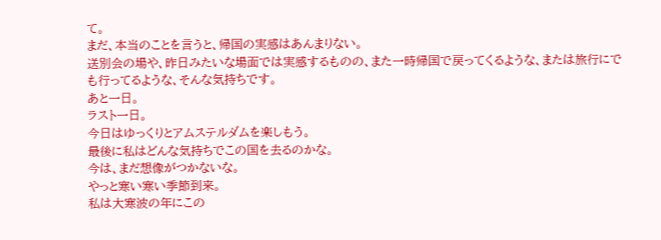て。
まだ、本当のことを言うと、帰国の実感はあんまりない。
送別会の場や、昨日みたいな場面では実感するものの、また一時帰国で戻ってくるような、または旅行にでも行ってるような、そんな気持ちです。
あと一日。
ラスト一日。
今日はゆっくりとアムステルダムを楽しもう。
最後に私はどんな気持ちでこの国を去るのかな。
今は、まだ想像がつかないな。
やっと寒い寒い季節到来。
私は大寒波の年にこの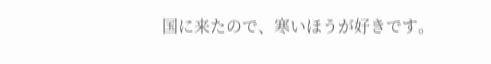国に来たので、寒いほうが好きです。